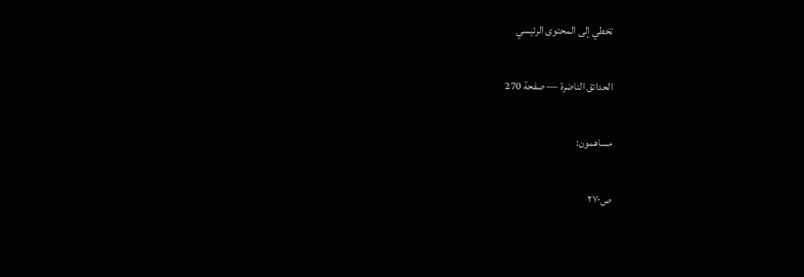تخطي إلى المحتوى الرئيسي

الحدائق الناضرة — صفحة 270

مساهمون:

ص٢٧٠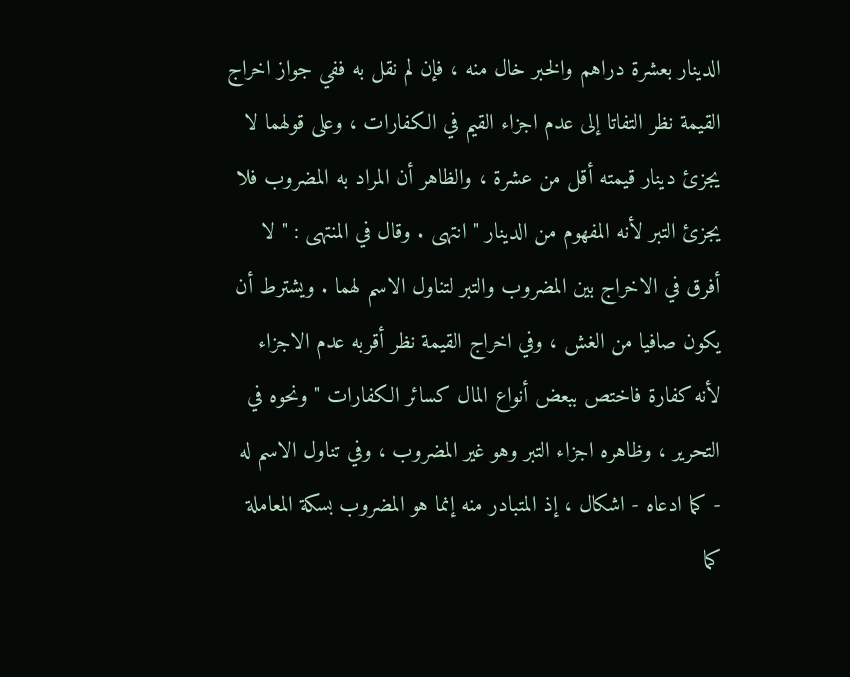الدينار بعشرة دراهم والخبر خال منه ، فإن لم نقل به ففي جواز اخراج القيمة نظر التفاتا إلى عدم اجزاء القيم في الكفارات ، وعلى قولهما لا يجزئ دينار قيمته أقل من عشرة ، والظاهر أن المراد به المضروب فلا يجزئ التبر لأنه المفهوم من الدينار " انتهى . وقال في المنتهى : " لا أفرق في الاخراج بين المضروب والتبر لتناول الاسم لهما . ويشترط أن يكون صافيا من الغش ، وفي اخراج القيمة نظر أقربه عدم الاجزاء لأنه كفارة فاختص ببعض أنواع المال كسائر الكفارات " ونحوه في التحرير ، وظاهره اجزاء التبر وهو غير المضروب ، وفي تناول الاسم له - كما ادعاه - اشكال ، إذ المتبادر منه إنما هو المضروب بسكة المعاملة كما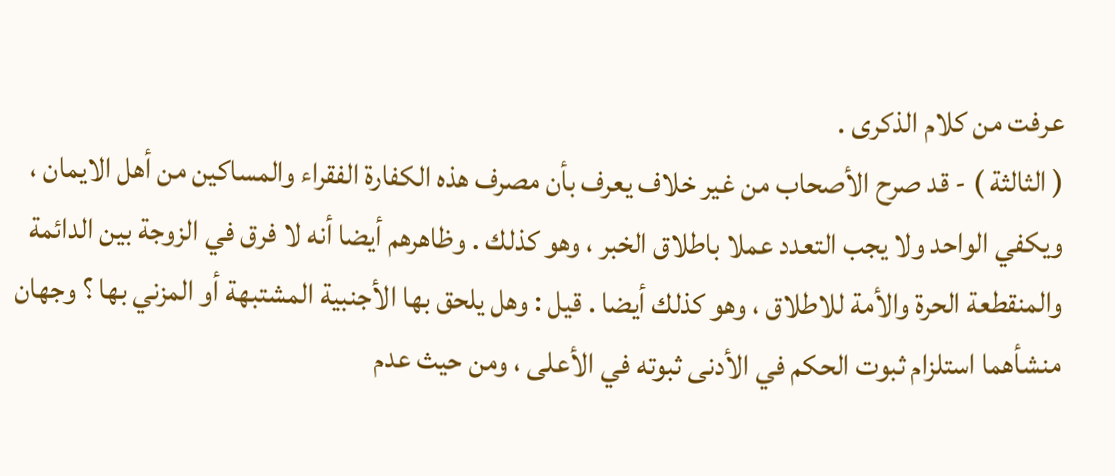عرفت من كلام الذكرى .
( الثالثة ) - قد صرح الأصحاب من غير خلاف يعرف بأن مصرف هذه الكفارة الفقراء والمساكين من أهل الايمان ، ويكفي الواحد ولا يجب التعدد عملا باطلاق الخبر ، وهو كذلك . وظاهرهم أيضا أنه لا فرق في الزوجة بين الدائمة والمنقطعة الحرة والأمة للاطلاق ، وهو كذلك أيضا . قيل : وهل يلحق بها الأجنبية المشتبهة أو المزني بها ؟ وجهان منشأهما استلزام ثبوت الحكم في الأدنى ثبوته في الأعلى ، ومن حيث عدم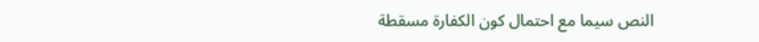النص سيما مع احتمال كون الكفارة مسقطة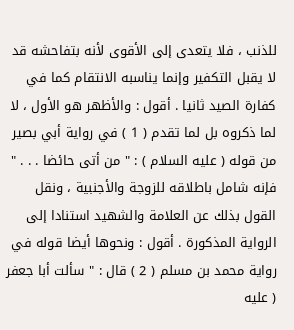للذنب ، فلا يتعدى إلى الأقوى لأنه بتفاحشه قد لا يقبل التكفير وإنما يناسبه الانتقام كما في كفارة الصيد ثانيا . أقول : والأظهر هو الأول ، لا لما ذكروه بل لما تقدم ( 1 ) في رواية أبي بصير من قوله ( عليه السلام ) : " من أتى حائضا . . . " فإنه شامل باطلاقه للزوجة والأجنبية ، ونقل القول بذلك عن العلامة والشهيد استنادا إلى الرواية المذكورة . أقول : ونحوها أيضا قوله في رواية محمد بن مسلم ( 2 ) قال : " سألت أبا جعفر ( عليه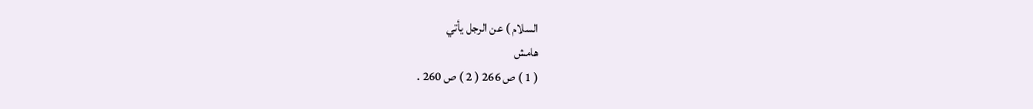السلام ) عن الرجل يأتي
هامش
( 1 ) ص 266 ( 2 ) ص 260 .